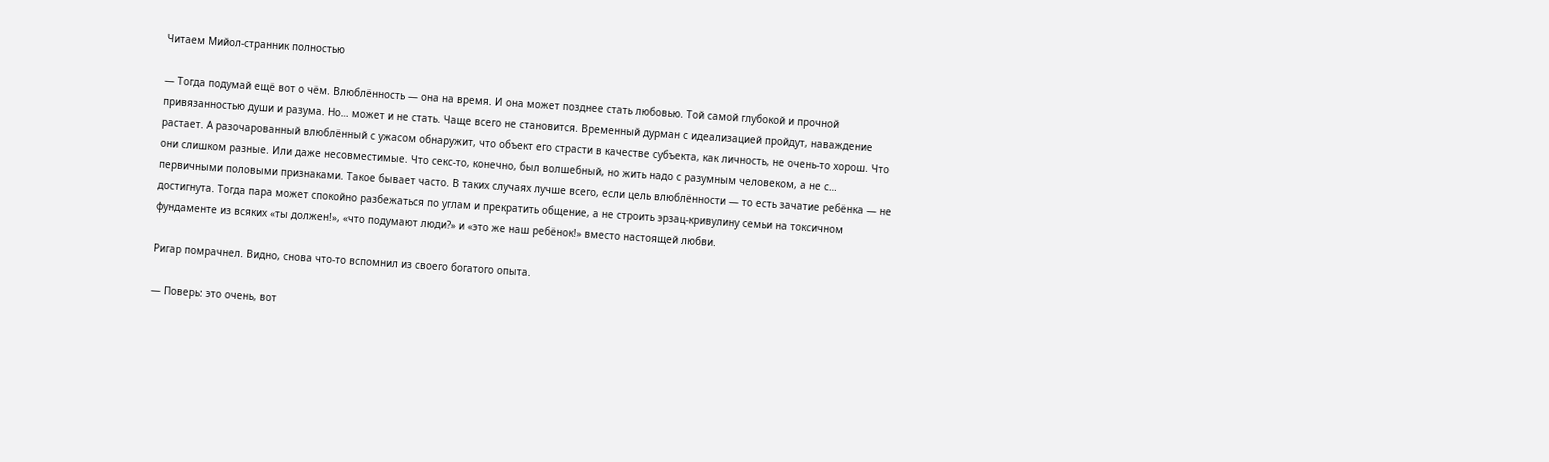Читаем Мийол-странник полностью

— Тогда подумай ещё вот о чём. Влюблённость — она на время. И она может позднее стать любовью. Той самой глубокой и прочной привязанностью души и разума. Но… может и не стать. Чаще всего не становится. Временный дурман с идеализацией пройдут, наваждение растает. А разочарованный влюблённый с ужасом обнаружит, что объект его страсти в качестве субъекта, как личность, не очень-то хорош. Что они слишком разные. Или даже несовместимые. Что секс-то, конечно, был волшебный, но жить надо с разумным человеком, а не с… первичными половыми признаками. Такое бывает часто. В таких случаях лучше всего, если цель влюблённости — то есть зачатие ребёнка — не достигнута. Тогда пара может спокойно разбежаться по углам и прекратить общение, а не строить эрзац-кривулину семьи на токсичном фундаменте из всяких «ты должен!», «что подумают люди?» и «это же наш ребёнок!» вместо настоящей любви.

Ригар помрачнел. Видно, снова что-то вспомнил из своего богатого опыта.

— Поверь: это очень, вот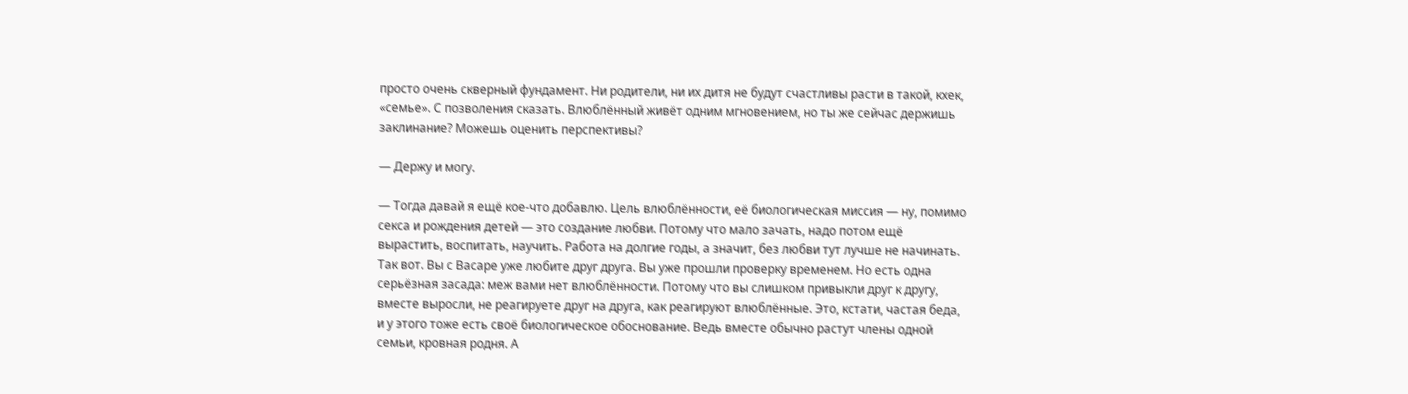просто очень скверный фундамент. Ни родители, ни их дитя не будут счастливы расти в такой, кхек, «семье». С позволения сказать. Влюблённый живёт одним мгновением, но ты же сейчас держишь заклинание? Можешь оценить перспективы?

— Держу и могу.

— Тогда давай я ещё кое-что добавлю. Цель влюблённости, её биологическая миссия — ну, помимо секса и рождения детей — это создание любви. Потому что мало зачать, надо потом ещё вырастить, воспитать, научить. Работа на долгие годы, а значит, без любви тут лучше не начинать. Так вот. Вы с Васаре уже любите друг друга. Вы уже прошли проверку временем. Но есть одна серьёзная засада: меж вами нет влюблённости. Потому что вы слишком привыкли друг к другу, вместе выросли, не реагируете друг на друга, как реагируют влюблённые. Это, кстати, частая беда, и у этого тоже есть своё биологическое обоснование. Ведь вместе обычно растут члены одной семьи, кровная родня. А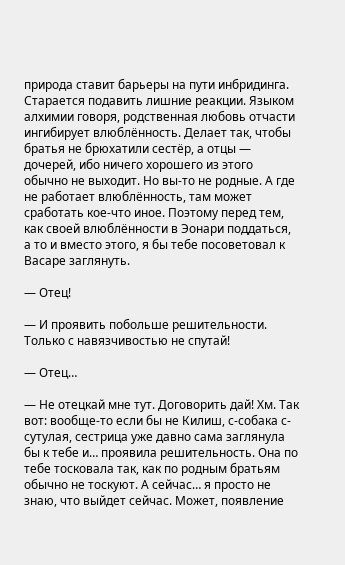природа ставит барьеры на пути инбридинга. Старается подавить лишние реакции. Языком алхимии говоря, родственная любовь отчасти ингибирует влюблённость. Делает так, чтобы братья не брюхатили сестёр, а отцы — дочерей, ибо ничего хорошего из этого обычно не выходит. Но вы-то не родные. А где не работает влюблённость, там может сработать кое-что иное. Поэтому перед тем, как своей влюблённости в Эонари поддаться, а то и вместо этого, я бы тебе посоветовал к Васаре заглянуть.

— Отец!

— И проявить побольше решительности. Только с навязчивостью не спутай!

— Отец…

— Не отецкай мне тут. Договорить дай! Хм. Так вот: вообще-то если бы не Килиш, с-собака с-сутулая, сестрица уже давно сама заглянула бы к тебе и… проявила решительность. Она по тебе тосковала так, как по родным братьям обычно не тоскуют. А сейчас… я просто не знаю, что выйдет сейчас. Может, появление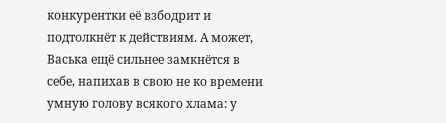конкурентки её взбодрит и подтолкнёт к действиям. А может, Васька ещё сильнее замкнётся в себе, напихав в свою не ко времени умную голову всякого хлама: у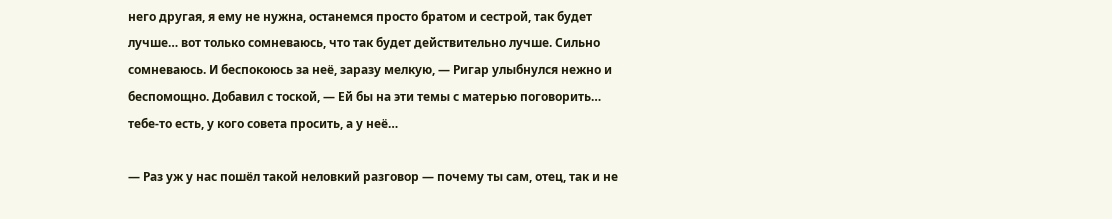него другая, я ему не нужна, останемся просто братом и сестрой, так будет лучше… вот только сомневаюсь, что так будет действительно лучше. Сильно сомневаюсь. И беспокоюсь за неё, заразу мелкую, — Ригар улыбнулся нежно и беспомощно. Добавил с тоской, — Ей бы на эти темы с матерью поговорить… тебе-то есть, у кого совета просить, а у неё…

— Раз уж у нас пошёл такой неловкий разговор — почему ты сам, отец, так и не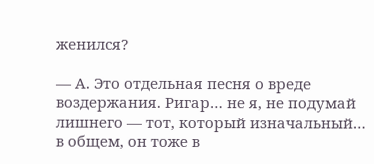женился?

— А. Это отдельная песня о вреде воздержания. Ригар… не я, не подумай лишнего — тот, который изначальный… в общем, он тоже в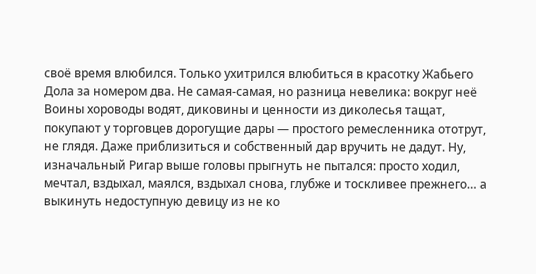своё время влюбился. Только ухитрился влюбиться в красотку Жабьего Дола за номером два. Не самая-самая, но разница невелика: вокруг неё Воины хороводы водят, диковины и ценности из диколесья тащат, покупают у торговцев дорогущие дары — простого ремесленника ототрут, не глядя. Даже приблизиться и собственный дар вручить не дадут. Ну, изначальный Ригар выше головы прыгнуть не пытался: просто ходил, мечтал, вздыхал, маялся, вздыхал снова, глубже и тоскливее прежнего… а выкинуть недоступную девицу из не ко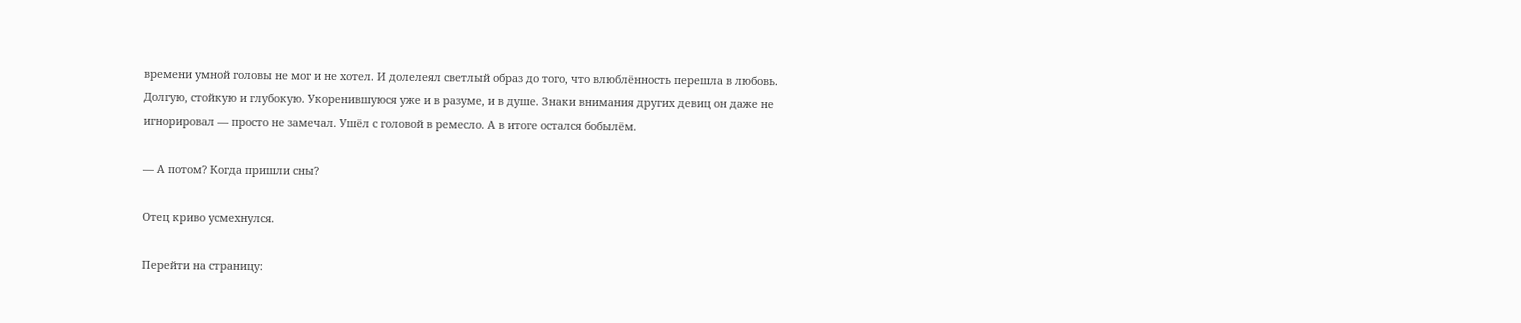времени умной головы не мог и не хотел. И долелеял светлый образ до того, что влюблённость перешла в любовь. Долгую, стойкую и глубокую. Укоренившуюся уже и в разуме, и в душе. Знаки внимания других девиц он даже не игнорировал — просто не замечал. Ушёл с головой в ремесло. А в итоге остался бобылём.

— А потом? Когда пришли сны?

Отец криво усмехнулся.

Перейти на страницу: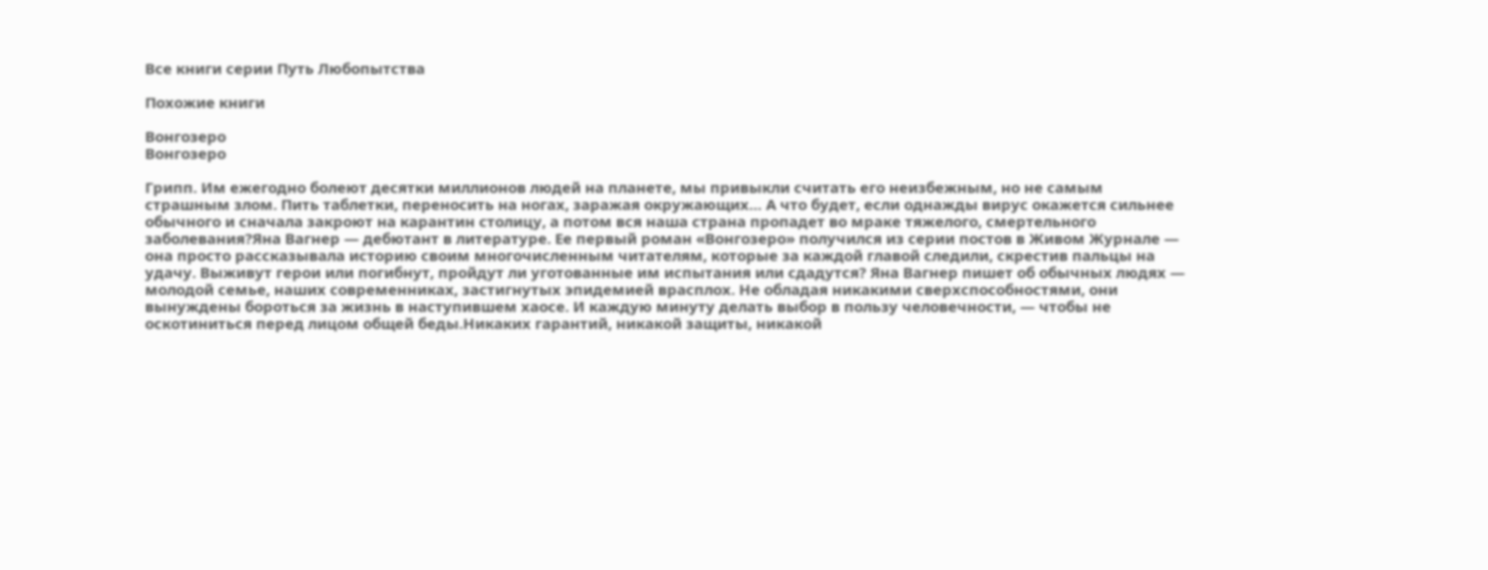Все книги серии Путь Любопытства

Похожие книги

Вонгозеро
Вонгозеро

Грипп. Им ежегодно болеют десятки миллионов людей на планете, мы привыкли считать его неизбежным, но не самым страшным злом. Пить таблетки, переносить на ногах, заражая окружающих… А что будет, если однажды вирус окажется сильнее обычного и сначала закроют на карантин столицу, а потом вся наша страна пропадет во мраке тяжелого, смертельного заболевания?Яна Вагнер — дебютант в литературе. Ее первый роман «Вонгозеро» получился из серии постов в Живом Журнале — она просто рассказывала историю своим многочисленным читателям, которые за каждой главой следили, скрестив пальцы на удачу. Выживут герои или погибнут, пройдут ли уготованные им испытания или сдадутся? Яна Вагнер пишет об обычных людях — молодой семье, наших современниках, застигнутых эпидемией врасплох. Не обладая никакими сверхспособностями, они вынуждены бороться за жизнь в наступившем хаосе. И каждую минуту делать выбор в пользу человечности, — чтобы не оскотиниться перед лицом общей беды.Никаких гарантий, никакой защиты, никакой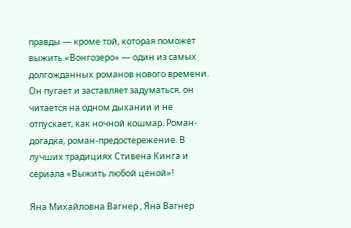правды — кроме той, которая поможет выжить.«Вонгозеро» — один из самых долгожданных романов нового времени. Он пугает и заставляет задуматься, он читается на одном дыхании и не отпускает, как ночной кошмар. Роман-догадка, роман-предостережение. В лучших традициях Стивена Кинга и сериала «Выжить любой ценой»!

Яна Михайловна Вагнер , Яна Вагнер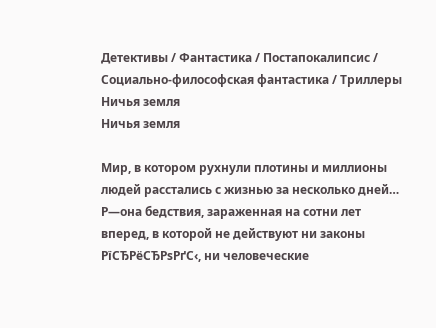Детективы / Фантастика / Постапокалипсис / Социально-философская фантастика / Триллеры
Ничья земля
Ничья земля

Мир, в котором рухнули плотины и миллионы людей расстались с жизнью за несколько дней… Р—она бедствия, зараженная на сотни лет вперед, в которой не действуют ни законы РїСЂРёСЂРѕРґС‹, ни человеческие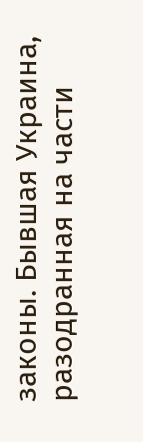законы. Бывшая Украина, разодранная на части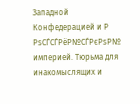Западной Конфедерацией и Р РѕСЃСЃРёР№СЃРєРѕР№ империей. Тюрьма для инакомыслящих и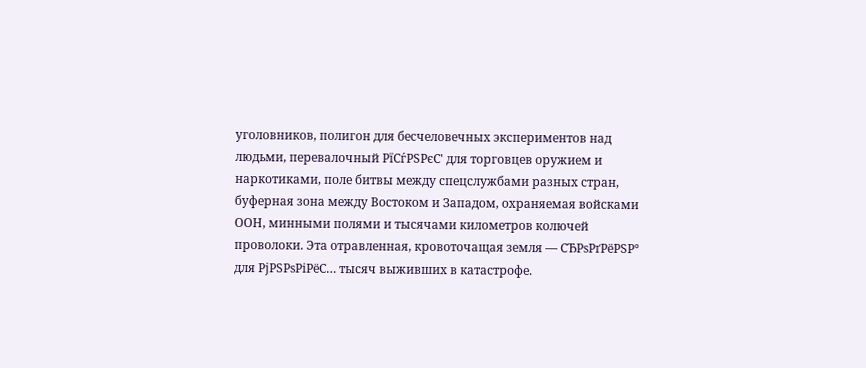уголовников, полигон для бесчеловечных экспериментов над людьми, перевалочный РїСѓРЅРєС' для торговцев оружием и наркотиками, поле битвы между спецслужбами разных стран, буферная зона между Востоком и Западом, охраняемая войсками ООН, минными полями и тысячами километров колючей проволоки. Эта отравленная, кровоточащая земля — СЂРѕРґРёРЅР° для РјРЅРѕРіРёС… тысяч выживших в катастрофе.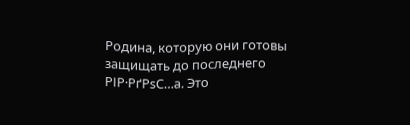Родина, которую они готовы защищать до последнего РІР·РґРѕС…а. Это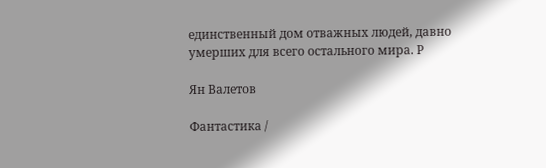единственный дом отважных людей, давно умерших для всего остального мира. Р

Ян Валетов

Фантастика /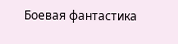Боевая фантастика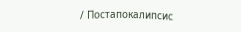/ Постапокалипсис